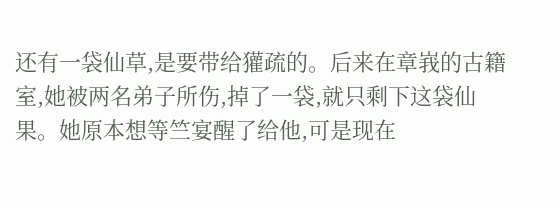还有一袋仙草,是要带给獾疏的。后来在章峩的古籍室,她被两名弟子所伤,掉了一袋,就只剩下这袋仙果。她原本想等竺宴醒了给他,可是现在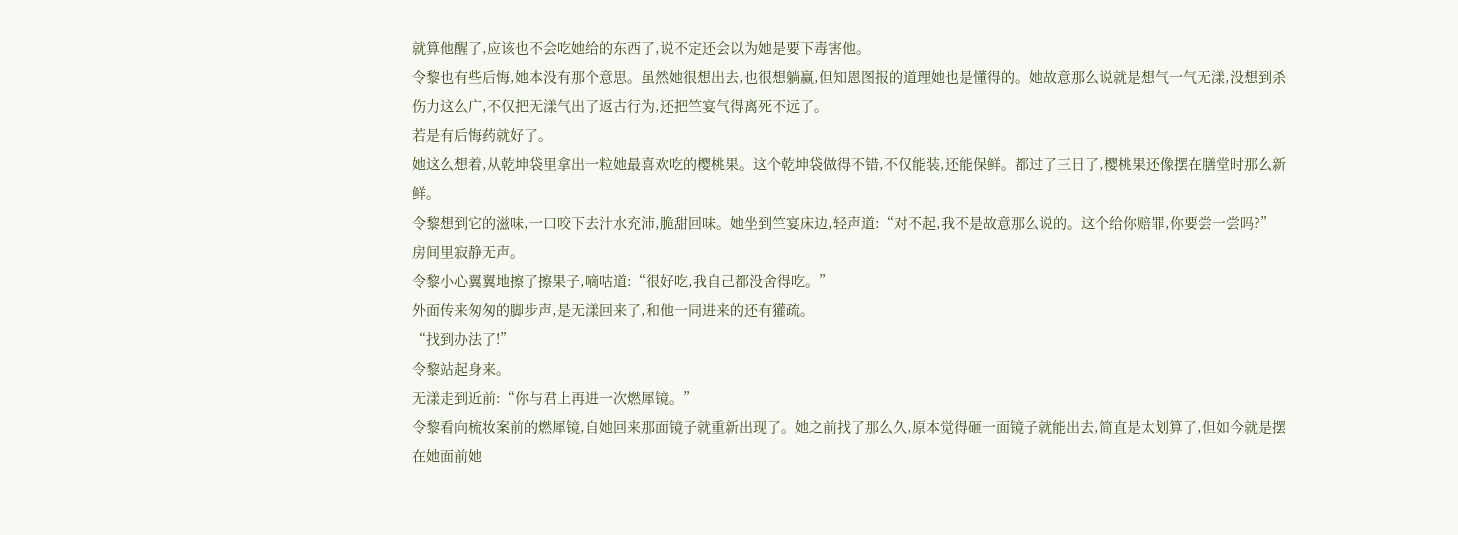就算他醒了,应该也不会吃她给的东西了,说不定还会以为她是要下毒害他。
令黎也有些后悔,她本没有那个意思。虽然她很想出去,也很想躺赢,但知恩图报的道理她也是懂得的。她故意那么说就是想气一气无漾,没想到杀伤力这么广,不仅把无漾气出了返古行为,还把竺宴气得离死不远了。
若是有后悔药就好了。
她这么想着,从乾坤袋里拿出一粒她最喜欢吃的樱桃果。这个乾坤袋做得不错,不仅能装,还能保鲜。都过了三日了,樱桃果还像摆在膳堂时那么新鲜。
令黎想到它的滋味,一口咬下去汁水充沛,脆甜回味。她坐到竺宴床边,轻声道:“对不起,我不是故意那么说的。这个给你赔罪,你要尝一尝吗?”
房间里寂静无声。
令黎小心翼翼地擦了擦果子,嘀咕道:“很好吃,我自己都没舍得吃。”
外面传来匆匆的脚步声,是无漾回来了,和他一同进来的还有獾疏。
“找到办法了!”
令黎站起身来。
无漾走到近前:“你与君上再进一次燃犀镜。”
令黎看向梳妆案前的燃犀镜,自她回来那面镜子就重新出现了。她之前找了那么久,原本觉得砸一面镜子就能出去,简直是太划算了,但如今就是摆在她面前她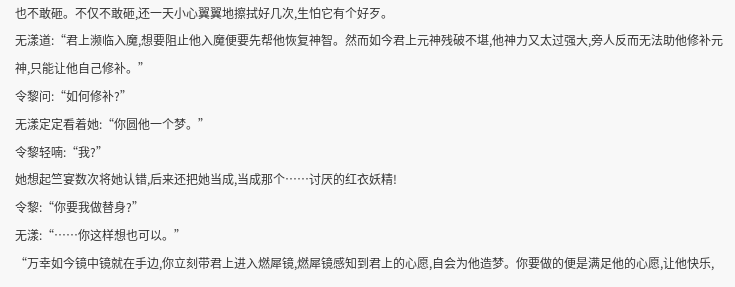也不敢砸。不仅不敢砸,还一天小心翼翼地擦拭好几次,生怕它有个好歹。
无漾道:“君上濒临入魔,想要阻止他入魔便要先帮他恢复神智。然而如今君上元神残破不堪,他神力又太过强大,旁人反而无法助他修补元神,只能让他自己修补。”
令黎问:“如何修补?”
无漾定定看着她:“你圆他一个梦。”
令黎轻喃:“我?”
她想起竺宴数次将她认错,后来还把她当成,当成那个……讨厌的红衣妖精!
令黎:“你要我做替身?”
无漾:“……你这样想也可以。”
“万幸如今镜中镜就在手边,你立刻带君上进入燃犀镜,燃犀镜感知到君上的心愿,自会为他造梦。你要做的便是满足他的心愿,让他快乐,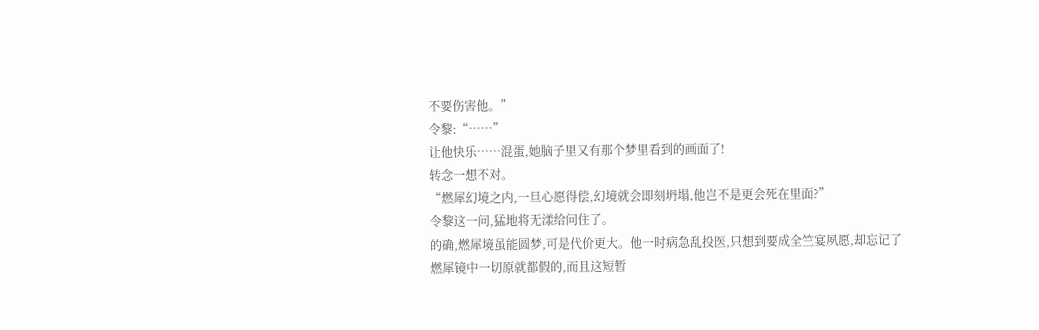不要伤害他。”
令黎:“……”
让他快乐……混蛋,她脑子里又有那个梦里看到的画面了!
转念一想不对。
“燃犀幻境之内,一旦心愿得偿,幻境就会即刻坍塌,他岂不是更会死在里面?”
令黎这一问,猛地将无漾给问住了。
的确,燃犀境虽能圆梦,可是代价更大。他一时病急乱投医,只想到要成全竺宴夙愿,却忘记了燃犀镜中一切原就都假的,而且这短暂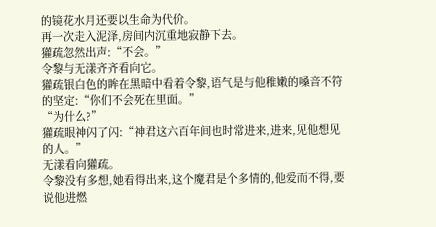的镜花水月还要以生命为代价。
再一次走入泥泽,房间内沉重地寂静下去。
獾疏忽然出声:“不会。”
令黎与无漾齐齐看向它。
獾疏银白色的眸在黑暗中看着令黎,语气是与他稚嫩的嗓音不符的坚定:“你们不会死在里面。”
“为什么?”
獾疏眼神闪了闪:“神君这六百年间也时常进来,进来,见他想见的人。”
无漾看向獾疏。
令黎没有多想,她看得出来,这个魔君是个多情的,他爱而不得,要说他进燃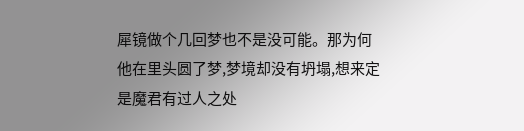犀镜做个几回梦也不是没可能。那为何他在里头圆了梦,梦境却没有坍塌,想来定是魔君有过人之处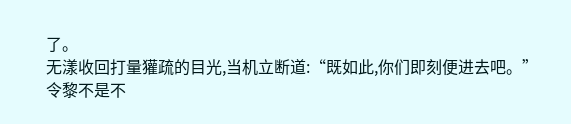了。
无漾收回打量獾疏的目光,当机立断道:“既如此,你们即刻便进去吧。”
令黎不是不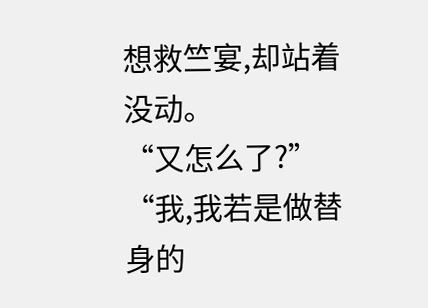想救竺宴,却站着没动。
“又怎么了?”
“我,我若是做替身的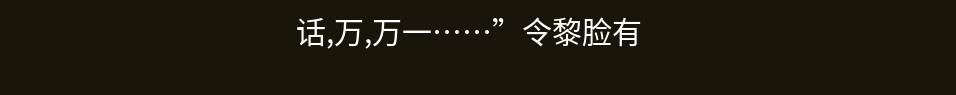话,万,万一……”令黎脸有